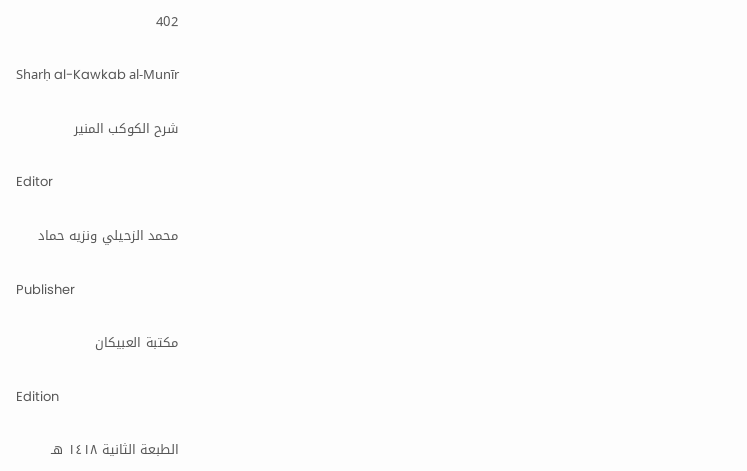402

Sharḥ al-Kawkab al-Munīr

شرح الكوكب المنير

Editor

محمد الزحيلي ونزيه حماد

Publisher

مكتبة العبيكان

Edition

الطبعة الثانية ١٤١٨ هـ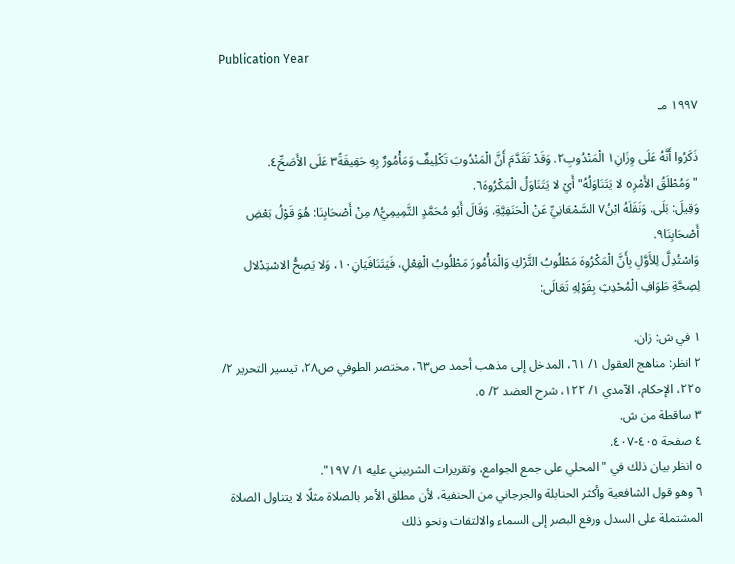Publication Year

١٩٩٧ مـ

ذَكَرُوا أَنَّهُ عَلَى وِزَانِ١ الْمَنْدُوبِ٢. وَقَدْ تَقَدَّمَ أَنَّ الْمَنْدُوبَ تَكْلِيفٌ وَمَأْمُورٌ بِهِ حَقِيقَةً٣ عَلَى الأَصَحِّ٤.
"وَمُطْلَقُ الأَمْرِ٥ لا يَتَنَاوَلُهُ" أَيْ لا يَتَنَاوَلُ الْمَكْرُوهَ٦.
وَقِيلَ: بَلَى. وَنَقَلَهُ ابْنُ٧ السَّمْعَانِيِّ عَنْ الْحَنَفِيَّةِ. وَقَالَ أَبُو مُحَمَّدٍ التَّمِيمِيُّ٨ مِنْ أَصْحَابِنَا: هُوَ قَوْلُ بَعْضِ أَصْحَابِنَا٩.
وَاسْتُدِلَّ لِلأَوَّلِ بِأَنَّ الْمَكْرُوهَ مَطْلُوبُ التَّرْكِ وَالْمَأْمُورَ مَطْلُوبُ الْفِعْلِ، فَيَتَنَافَيَانِ١٠، وَلا يَصِحُّ الاسْتِدْلال لِصِحَّةِ طَوَافِ الْمُحْدِثِ بِقَوْلِهِ تَعَالَى:

١ في ش: زان.
٢ انظر: مناهج العقول ١/ ٦١، المدخل إلى مذهب أحمد ص٦٣، مختصر الطوفي ص٢٨، تيسير التحرير ٢/ ٢٢٥، الإحكام، الآمدي ١/ ١٢٢، شرح العضد ٢/ ٥.
٣ ساقطة من ش.
٤ صفحة ٤٠٥-٤٠٧.
٥ انظر بيان ذلك في "المحلي على جمع الجوامع، وتقريرات الشربيني عليه ١/ ١٩٧".
٦ وهو قول الشافعية وأكثر الحنابلة والجرجاني من الحنفية، لأن مطلق الأمر بالصلاة مثلًا لا يتناول الصلاة المشتملة على السدل ورفع البصر إلى السماء والالتفات ونحو ذلك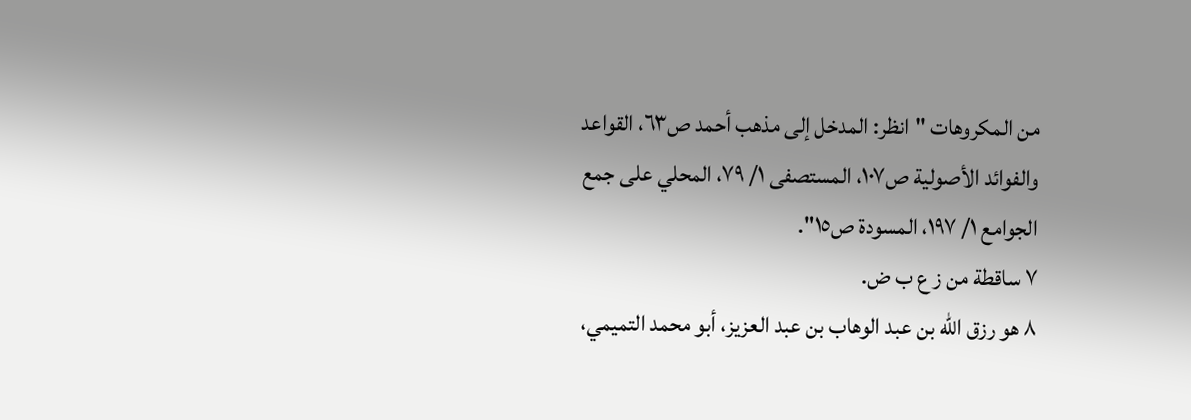من المكروهات "انظر: المدخل إلى مذهب أحمد ص٦٣، القواعد والفوائد الأصولية ص١٠٧، المستصفى ١/ ٧٩، المحلي على جمع الجوامع ١/ ١٩٧، المسودة ص١٥".
٧ ساقطة من ز ع ب ض.
٨ هو رزق الله بن عبد الوهاب بن عبد العزيز، أبو محمد التميمي،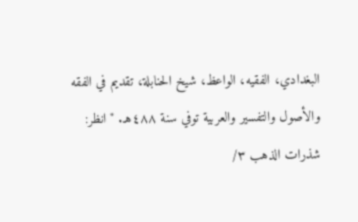البغدادي، الفقيه، الواعظ، شيخ الحنابلة، تقديم في الفقه والأصول والتفسير والعربية توفي سنة ٤٨٨هـ. "انظر: شذرات الذهب ٣/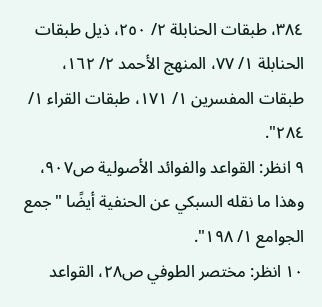٣٨٤، طبقات الحنابلة ٢/ ٢٥٠، ذيل طبقات الحنابلة ١/ ٧٧، المنهج الأحمد ٢/ ١٦٢، طبقات المفسرين ١/ ١٧١، طبقات القراء ١/ ٢٨٤".
٩ انظر: القواعد والفوائد الأصولية ص٩٠٧، وهذا ما نقله السبكي عن الحنفية أيضًا "جمع الجوامع ١/ ١٩٨".
١٠ انظر: مختصر الطوفي ص٢٨، القواعد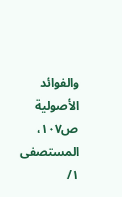والفوائد الأصولية ص١٠٧، المستصفى ١/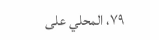٧٩، المحلي على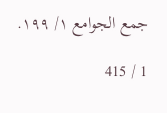جمع الجوامع ١/ ١٩٩.

1 / 415